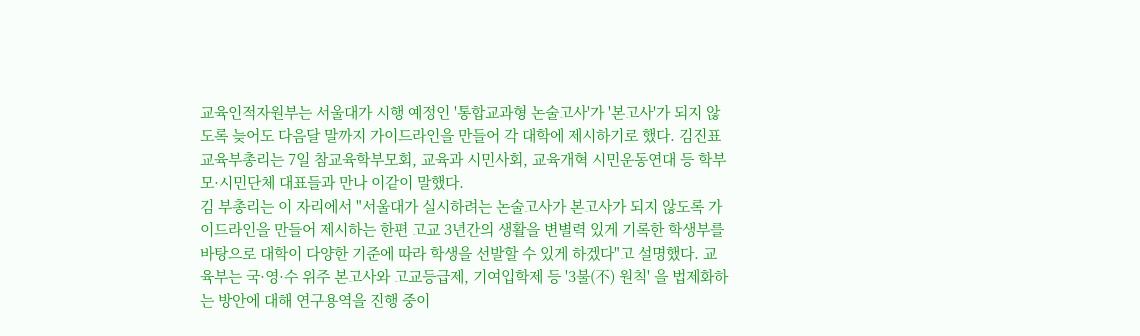교육인적자원부는 서울대가 시행 예정인 '통합교과형 논술고사'가 '본고사'가 되지 않도록 늦어도 다음달 말까지 가이드라인을 만들어 각 대학에 제시하기로 했다. 김진표 교육부총리는 7일 참교육학부모회, 교육과 시민사회, 교육개혁 시민운동연대 등 학부모·시민단체 대표들과 만나 이같이 말했다.
김 부총리는 이 자리에서 "서울대가 실시하려는 논술고사가 본고사가 되지 않도록 가이드라인을 만들어 제시하는 한편 고교 3년간의 생활을 변별력 있게 기록한 학생부를 바탕으로 대학이 다양한 기준에 따라 학생을 선발할 수 있게 하겠다"고 설명했다. 교육부는 국·영·수 위주 본고사와 고교등급제, 기여입학제 등 '3불(不) 원칙' 을 법제화하는 방안에 대해 연구용역을 진행 중이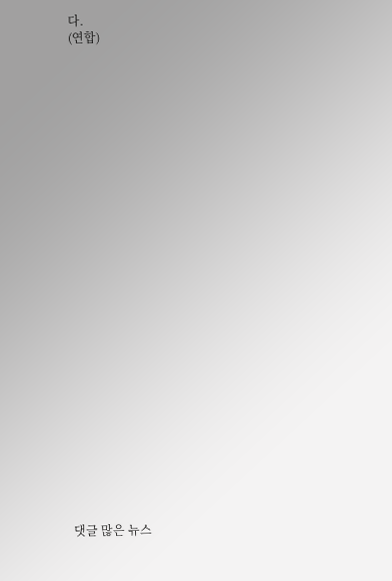다.
(연합)




























댓글 많은 뉴스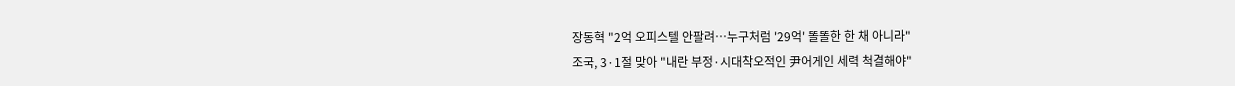장동혁 "2억 오피스텔 안팔려…누구처럼 '29억' 똘똘한 한 채 아니라"
조국, 3·1절 맞아 "내란 부정·시대착오적인 尹어게인 세력 척결해야"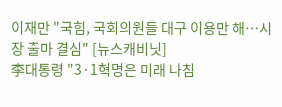이재만 "국힘, 국회의원들 대구 이용만 해…시장 출마 결심" [뉴스캐비닛]
李대통령 "3·1혁명은 미래 나침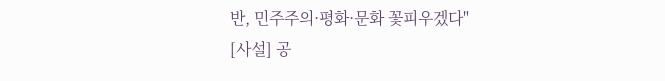반, 민주주의·평화·문화 꽃피우겠다"
[사설] 공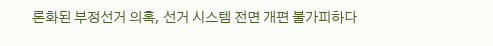론화된 부정선거 의혹, 선거 시스템 전면 개편 불가피하다